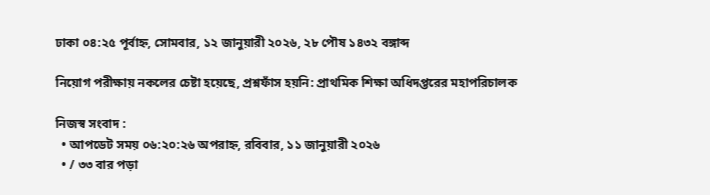ঢাকা ০৪:২৫ পূর্বাহ্ন, সোমবার, ১২ জানুয়ারী ২০২৬, ২৮ পৌষ ১৪৩২ বঙ্গাব্দ

নিয়োগ পরীক্ষায় নকলের চেষ্টা হয়েছে, প্রশ্নফাঁস হয়নি: প্রাথমিক শিক্ষা অধিদপ্তরের মহাপরিচালক

নিজস্ব সংবাদ :
  • আপডেট সময় ০৬:২০:২৬ অপরাহ্ন, রবিবার, ১১ জানুয়ারী ২০২৬
  • / ৩৩ বার পড়া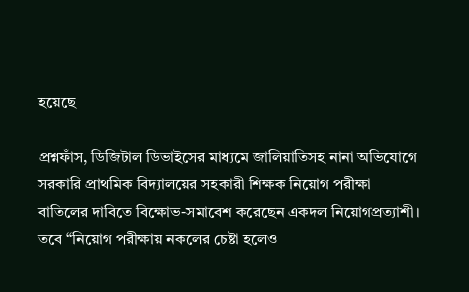হয়েছে

প্রশ্নফাঁস, ডিজিটাল ডিভাইসের মাধ্যমে জালিয়াতিসহ নানা অভিযোগে সরকারি প্রাথমিক বিদ্যালয়ের সহকারী শিক্ষক নিয়োগ পরীক্ষা বাতিলের দাবিতে বিক্ষোভ-সমাবেশ করেছেন একদল নিয়োগপ্রত্যাশী। তবে “নিয়োগ পরীক্ষায় নকলের চেষ্টা হলেও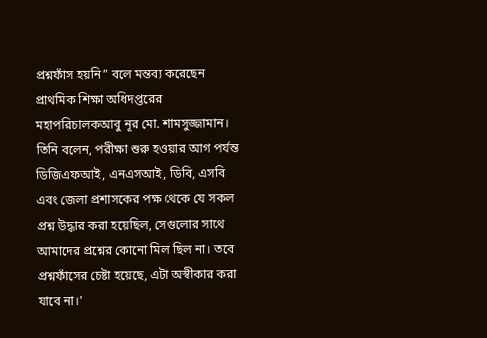প্রশ্নফাঁস হয়নি” বলে মন্তব্য করেছেন প্রাথমিক শিক্ষা অধিদপ্তরের মহাপরিচালকআবু নূর মো. শামসুজ্জামান। তিনি বলেন, পরীক্ষা শুরু হওয়ার আগ পর্যন্ত ডিজিএফআই, এনএসআই, ডিবি, এসবি এবং জেলা প্রশাসকের পক্ষ থেকে যে সকল প্রশ্ন উদ্ধার করা হয়েছিল, সেগুলোর সাথে আমাদের প্রশ্নের কোনো মিল ছিল না। তবে প্রশ্নফাঁসের চেষ্টা হয়েছে, এটা অস্বীকার করা যাবে না।’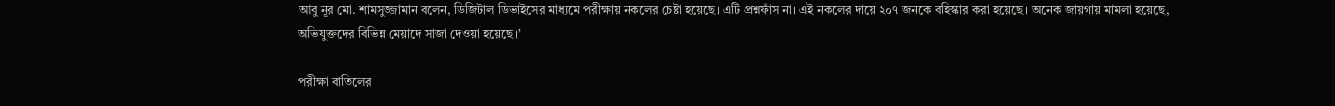আবু নূর মো. শামসুজ্জামান বলেন, ডিজিটাল ডিভাইসের মাধ্যমে পরীক্ষায় নকলের চেষ্টা হয়েছে। এটি প্রশ্নফাঁস না। এই নকলের দায়ে ২০৭ জনকে বহিস্কার করা হয়েছে। অনেক জায়গায় মামলা হয়েছে, অভিযুক্তদের বিভিন্ন মেয়াদে সাজা দেওয়া হয়েছে।’

পরীক্ষা বাতিলের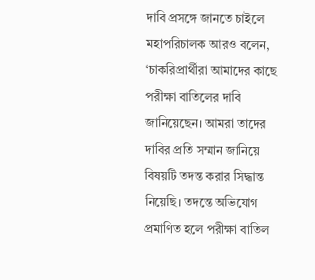দাবি প্রসঙ্গে জানতে চাইলে মহাপরিচালক আরও বলেন, ‘চাকরিপ্রার্থীরা আমাদের কাছে পরীক্ষা বাতিলের দাবি জানিয়েছেন। আমরা তাদের দাবির প্রতি সম্মান জানিয়ে বিষয়টি তদন্ত করার সিদ্ধান্ত নিয়েছি। তদন্তে অভিযোগ প্রমাণিত হলে পরীক্ষা বাতিল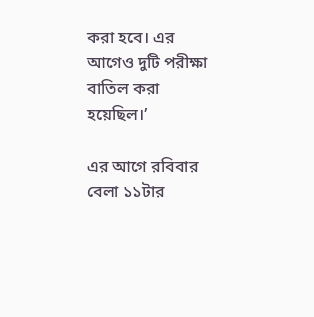করা হবে। এর আগেও দুটি পরীক্ষা বাতিল করা হয়েছিল।’

এর আগে রবিবার বেলা ১১টার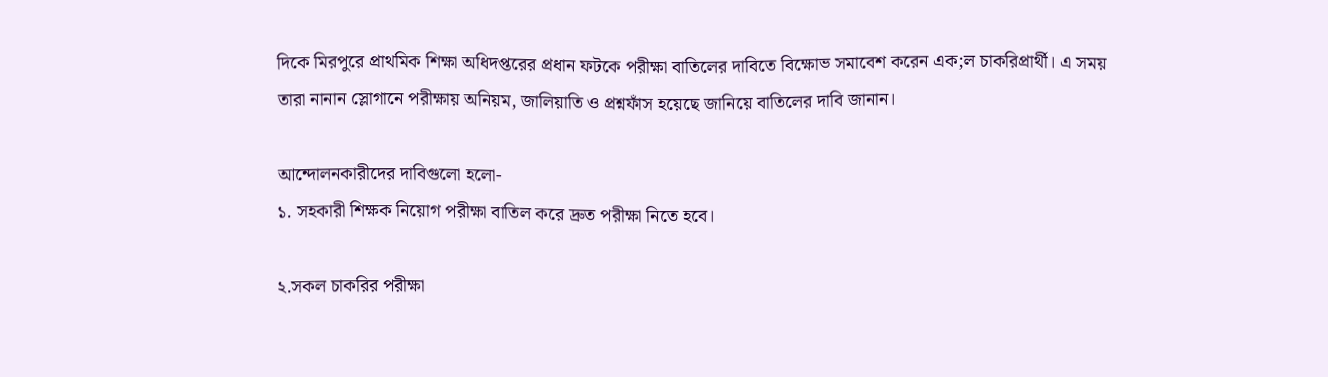দিকে মিরপুরে প্রাথমিক শিক্ষা অধিদপ্তরের প্রধান ফটকে পরীক্ষা বাতিলের দাবিতে বিক্ষোভ সমাবেশ করেন এক;ল চাকরিপ্রার্থী। এ সময় তারা নানান স্লোগানে পরীক্ষায় অনিয়ম, জালিয়াতি ও প্রশ্নফাঁস হয়েছে জানিয়ে বাতিলের দাবি জানান।

আন্দোলনকারীদের দাবিগুলো হলো-
১. সহকারী শিক্ষক নিয়োগ পরীক্ষা বাতিল করে দ্রুত পরীক্ষা নিতে হবে।

২.সকল চাকরির পরীক্ষা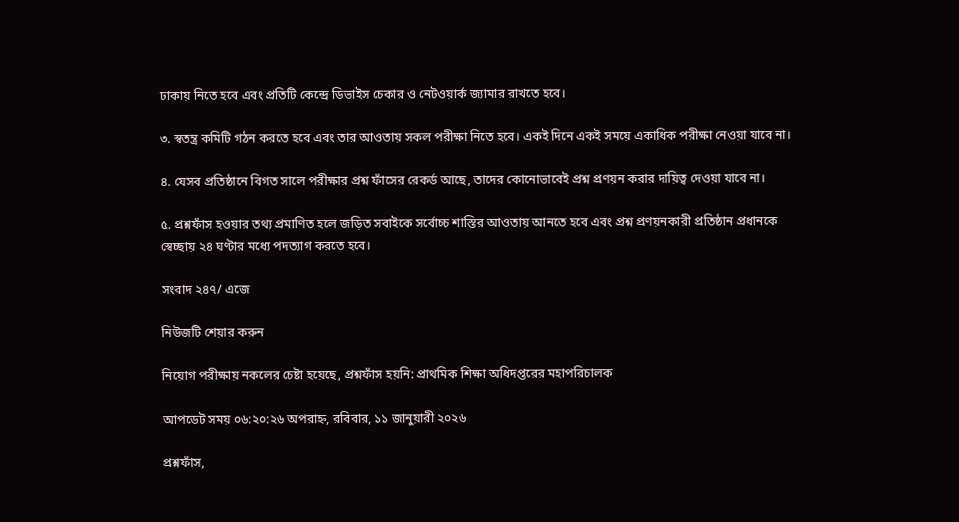ঢাকায় নিতে হবে এবং প্রতিটি কেন্দ্রে ডিভাইস চেকার ও নেটওয়ার্ক জ্যামার রাখতে হবে।

৩. স্বতন্ত্র কমিটি গঠন করতে হবে এবং তার আওতায় সকল পরীক্ষা নিতে হবে। একই দিনে একই সময়ে একাধিক পরীক্ষা নেওয়া যাবে না।

৪. যেসব প্রতিষ্ঠানে বিগত সালে পরীক্ষার প্রশ্ন ফাঁসের রেকর্ড আছে, তাদের কোনোভাবেই প্রশ্ন প্রণয়ন করার দায়িত্ব দেওয়া যাবে না।

৫. প্রশ্নফাঁস হওয়ার তথ্য প্রমাণিত হলে জড়িত সবাইকে সর্বোচ্চ শাস্তির আওতায় আনতে হবে এবং প্রশ্ন প্রণয়নকারী প্রতিষ্ঠান প্রধানকে স্বেচ্ছায় ২৪ ঘণ্টার মধ্যে পদত্যাগ করতে হবে।

সংবাদ ২৪৭/ এজে

নিউজটি শেয়ার করুন

নিয়োগ পরীক্ষায় নকলের চেষ্টা হয়েছে, প্রশ্নফাঁস হয়নি: প্রাথমিক শিক্ষা অধিদপ্তরের মহাপরিচালক

আপডেট সময় ০৬:২০:২৬ অপরাহ্ন, রবিবার, ১১ জানুয়ারী ২০২৬

প্রশ্নফাঁস,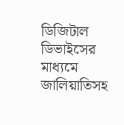ডিজিটাল ডিভাইসের মাধ্যমে জালিয়াতিসহ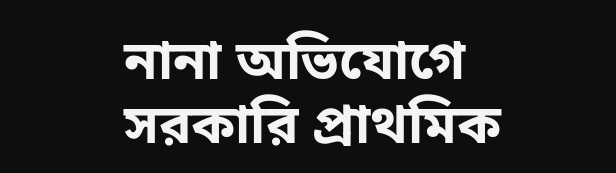নানা অভিযোগে সরকারি প্রাথমিক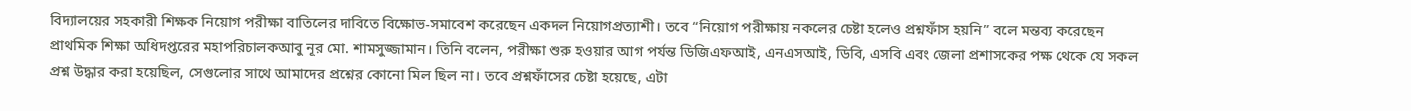বিদ্যালয়ের সহকারী শিক্ষক নিয়োগ পরীক্ষা বাতিলের দাবিতে বিক্ষোভ-সমাবেশ করেছেন একদল নিয়োগপ্রত্যাশী। তবে “নিয়োগ পরীক্ষায় নকলের চেষ্টা হলেও প্রশ্নফাঁস হয়নি” বলে মন্তব্য করেছেন প্রাথমিক শিক্ষা অধিদপ্তরের মহাপরিচালকআবু নূর মো. শামসুজ্জামান। তিনি বলেন, পরীক্ষা শুরু হওয়ার আগ পর্যন্ত ডিজিএফআই, এনএসআই, ডিবি, এসবি এবং জেলা প্রশাসকের পক্ষ থেকে যে সকল প্রশ্ন উদ্ধার করা হয়েছিল, সেগুলোর সাথে আমাদের প্রশ্নের কোনো মিল ছিল না। তবে প্রশ্নফাঁসের চেষ্টা হয়েছে, এটা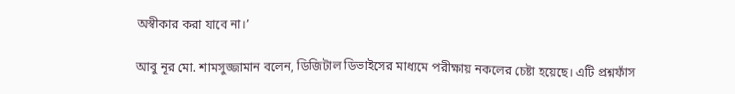অস্বীকার করা যাবে না।’

আবু নূর মো. শামসুজ্জামান বলেন, ডিজিটাল ডিভাইসের মাধ্যমে পরীক্ষায় নকলের চেষ্টা হয়েছে। এটি প্রশ্নফাঁস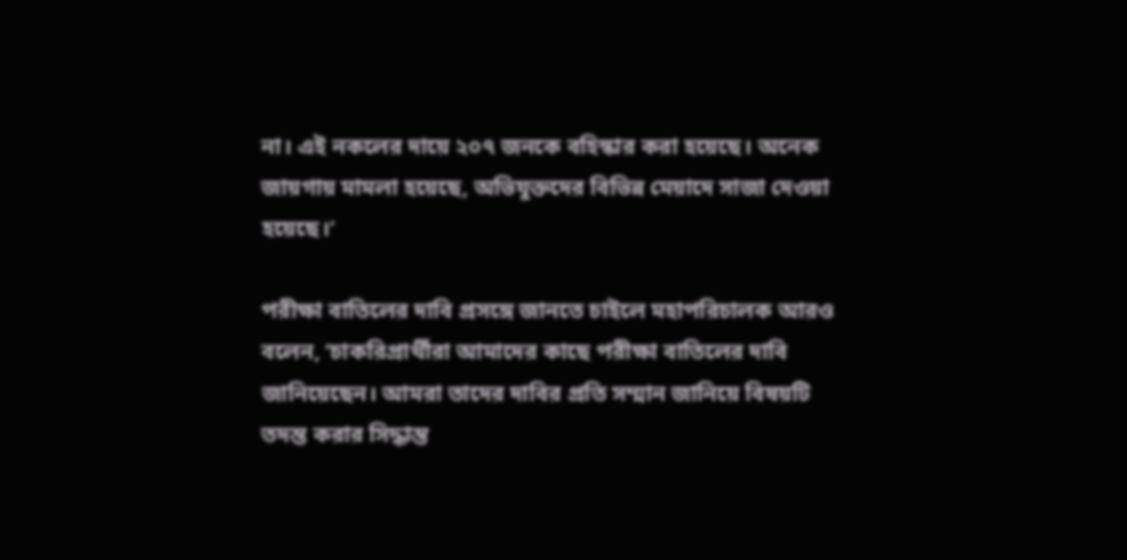না। এই নকলের দায়ে ২০৭ জনকে বহিস্কার করা হয়েছে। অনেক জায়গায় মামলা হয়েছে, অভিযুক্তদের বিভিন্ন মেয়াদে সাজা দেওয়া হয়েছে।’

পরীক্ষা বাতিলের দাবি প্রসঙ্গে জানতে চাইলে মহাপরিচালক আরও বলেন, ‘চাকরিপ্রার্থীরা আমাদের কাছে পরীক্ষা বাতিলের দাবি জানিয়েছেন। আমরা তাদের দাবির প্রতি সম্মান জানিয়ে বিষয়টি তদন্ত করার সিদ্ধান্ত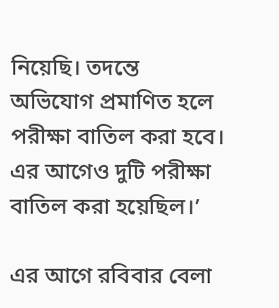নিয়েছি। তদন্তে অভিযোগ প্রমাণিত হলে পরীক্ষা বাতিল করা হবে। এর আগেও দুটি পরীক্ষা বাতিল করা হয়েছিল।’

এর আগে রবিবার বেলা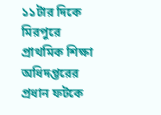১১টার দিকে মিরপুরে প্রাথমিক শিক্ষা অধিদপ্তরের প্রধান ফটকে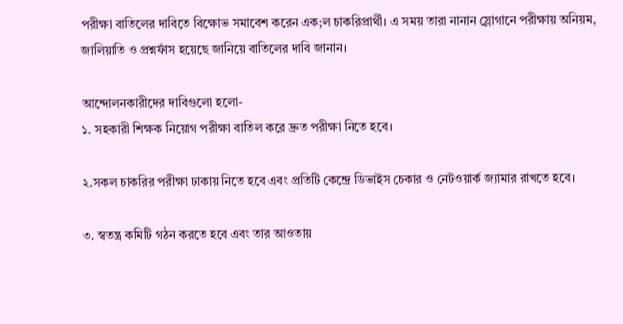পরীক্ষা বাতিলের দাবিতে বিক্ষোভ সমাবেশ করেন এক;ল চাকরিপ্রার্থী। এ সময় তারা নানান স্লোগানে পরীক্ষায় অনিয়ম, জালিয়াতি ও প্রশ্নফাঁস হয়েছে জানিয়ে বাতিলের দাবি জানান।

আন্দোলনকারীদের দাবিগুলো হলো-
১. সহকারী শিক্ষক নিয়োগ পরীক্ষা বাতিল করে দ্রুত পরীক্ষা নিতে হবে।

২.সকল চাকরির পরীক্ষা ঢাকায় নিতে হবে এবং প্রতিটি কেন্দ্রে ডিভাইস চেকার ও নেটওয়ার্ক জ্যামার রাখতে হবে।

৩. স্বতন্ত্র কমিটি গঠন করতে হবে এবং তার আওতায়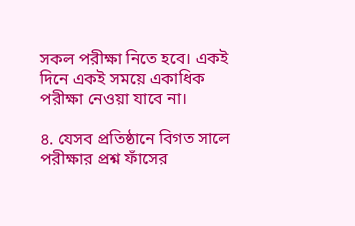সকল পরীক্ষা নিতে হবে। একই দিনে একই সময়ে একাধিক পরীক্ষা নেওয়া যাবে না।

৪. যেসব প্রতিষ্ঠানে বিগত সালে পরীক্ষার প্রশ্ন ফাঁসের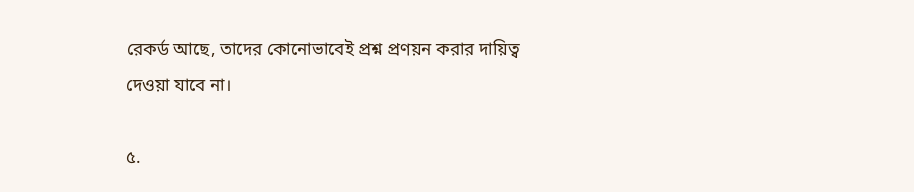রেকর্ড আছে, তাদের কোনোভাবেই প্রশ্ন প্রণয়ন করার দায়িত্ব দেওয়া যাবে না।

৫.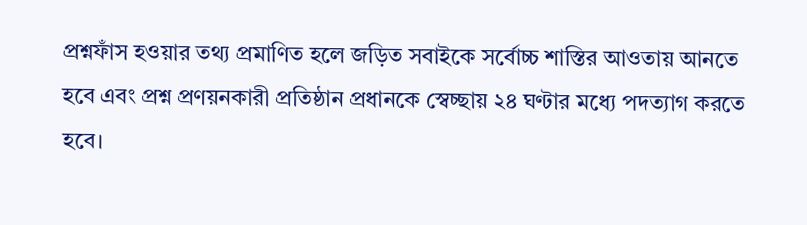প্রশ্নফাঁস হওয়ার তথ্য প্রমাণিত হলে জড়িত সবাইকে সর্বোচ্চ শাস্তির আওতায় আনতে হবে এবং প্রশ্ন প্রণয়নকারী প্রতিষ্ঠান প্রধানকে স্বেচ্ছায় ২৪ ঘণ্টার মধ্যে পদত্যাগ করতে হবে।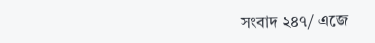সংবাদ ২৪৭/ এজে